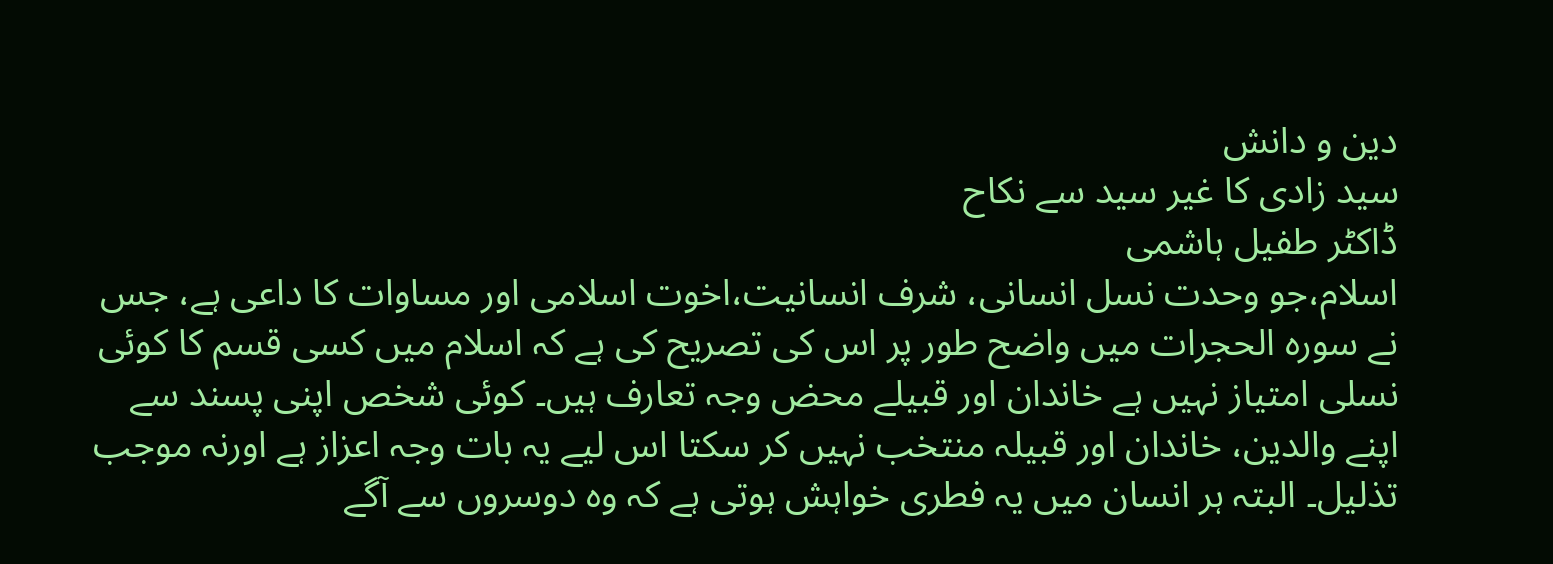دین و دانش
سید زادی کا غیر سید سے نکاح
ڈاکٹر طفیل ہاشمی
اسلام،جو وحدت نسل انسانی، شرف انسانیت،اخوت اسلامی اور مساوات کا داعی ہے، جس نے سورہ الحجرات میں واضح طور پر اس کی تصریح کی ہے کہ اسلام میں کسی قسم کا کوئی نسلی امتیاز نہیں ہے خاندان اور قبیلے محض وجہ تعارف ہیں۔ کوئی شخص اپنی پسند سے اپنے والدین، خاندان اور قبیلہ منتخب نہیں کر سکتا اس لیے یہ بات وجہ اعزاز ہے اورنہ موجب تذلیل۔ البتہ ہر انسان میں یہ فطری خواہش ہوتی ہے کہ وہ دوسروں سے آگے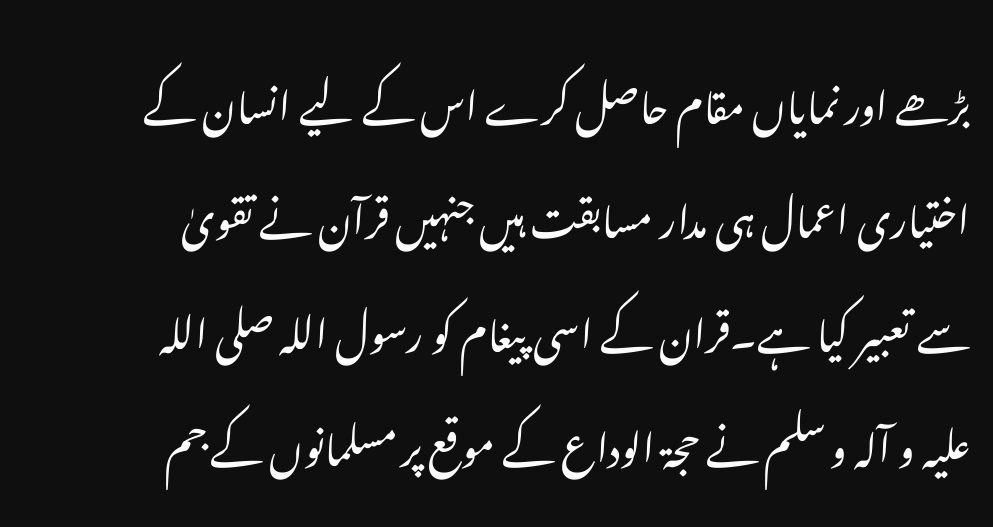بڑھے اور نمایاں مقام حاصل کرے اس کے لیے انسان کے اختیاری اعمال ہی مدار مسابقت ہیں جنہیں قرآن نے تقویٰ سے تعبیر کیا ہے۔قران کے اسی پیغام کو رسول اللہ صلی اللہ علیہ و آلہ و سلم نے حجۃ الوداع کے موقع پر مسلمانوں کے جم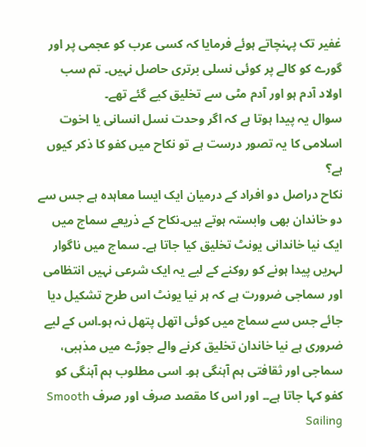غفیر تک پہنچاتے ہوئے فرمایا کہ کسی عرب کو عجمی پر اور گورے کو کالے پر کوئی نسلی برتری حاصل نہیں۔ تم سب اولاد آدم ہو اور آدم مٹی سے تخلیق کیے گئے تھے۔
سوال یہ پیدا ہوتا ہے کہ اگر وحدت نسل انسانی یا اخوت اسلامی کا یہ تصور درست ہے تو نکاح میں کفو کا ذکر کیوں ہے؟
نکاح دراصل دو افراد کے درمیان ایک ایسا معاہدہ ہے جس سے دو خاندان بھی وابستہ ہوتے ہیں۔نکاح کے ذریعے سماج میں ایک نیا خاندانی یونٹ تخلیق کیا جاتا ہے۔ سماج میں ناگوار لہریں پیدا ہونے کو روکنے کے لیے یہ ایک شرعی نہیں انتظامی اور سماجی ضرورت ہے کہ ہر نیا یونٹ اس طرح تشکیل دیا جائے جس سے سماج میں کوئی اتھل پتھل نہ ہو۔اس کے لیے ضروری ہے نیا خاندان تخلیق کرنے والے جوڑے میں مذہبی، سماجی اور ثقافتی ہم آہنگی ہو۔ اسی مطلوب ہم آہنگی کو کفو کہا جاتا ہے۔۔ اور اس کا مقصد صرف اور صرف Smooth Sailing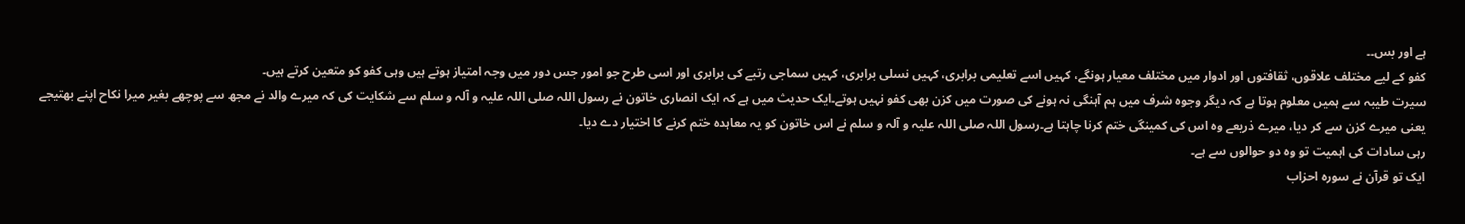ہے اور بس۔۔
کفو کے لیے مختلف علاقوں، ثقافتوں اور ادوار میں مختلف معیار ہونگے، کہیں اسے تعلیمی برابری، کہیں نسلی برابری، کہیں سماجی رتبے کی برابری اور اسی طرح جو امور جس دور میں وجہ امتیاز ہوتے ہیں وہی کفو کو متعین کرتے ہیں۔
سیرت طیبہ سے ہمیں معلوم ہوتا ہے کہ دیگر وجوہ شرف میں ہم آہنگی نہ ہونے کی صورت میں کزن بھی کفو نہیں ہوتے۔ایک حدیث میں ہے کہ ایک انصاری خاتون نے رسول اللہ صلی اللہ علیہ و آلہ و سلم سے شکایت کی کہ میرے والد نے مجھ سے پوچھے بغیر میرا نکاح اپنے بھتیجے یعنی میرے کزن سے کر دیا، میرے ذریعے وہ اس کی کمینگی ختم کرنا چاہتا ہے۔رسول اللہ صلی اللہ علیہ و آلہ و سلم نے اس خاتون کو یہ معاہدہ ختم کرنے کا اختیار دے دیا۔
رہی سادات کی اہمیت تو وہ دو حوالوں سے ہے۔
ایک تو قرآن نے سورہ احزاب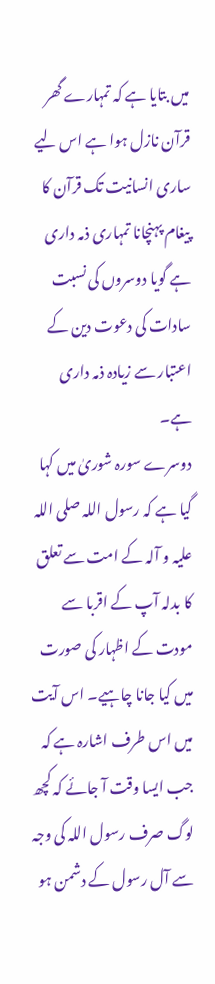میں بتایا ہے کہ تمہارے گھر قرآن نازل ہوا ہے اس لیے ساری انسانیت تک قرآن کا پیغام پہنچانا تمہاری ذمہ داری ہے گویا دوسروں کی نسبت سادات کی دعوت دین کے اعتبار سے زیادہ ذمہ داری ہے۔
دوسرے سورہ شوریٰ میں کہا گیا ہے کہ رسول اللہ صلی اللہ علیہ و آلہ کے امت سے تعلق کا بدلہ آپ کے اقربا سے مودت کے اظہار کی صورت میں کیا جانا چاہیے۔ اس آیت میں اس طرف اشارہ ہے کہ جب ایسا وقت آ جائے کہ کچھ لوگ صرف رسول اللہ کی وجہ سے آل رسول کے دشمن ہو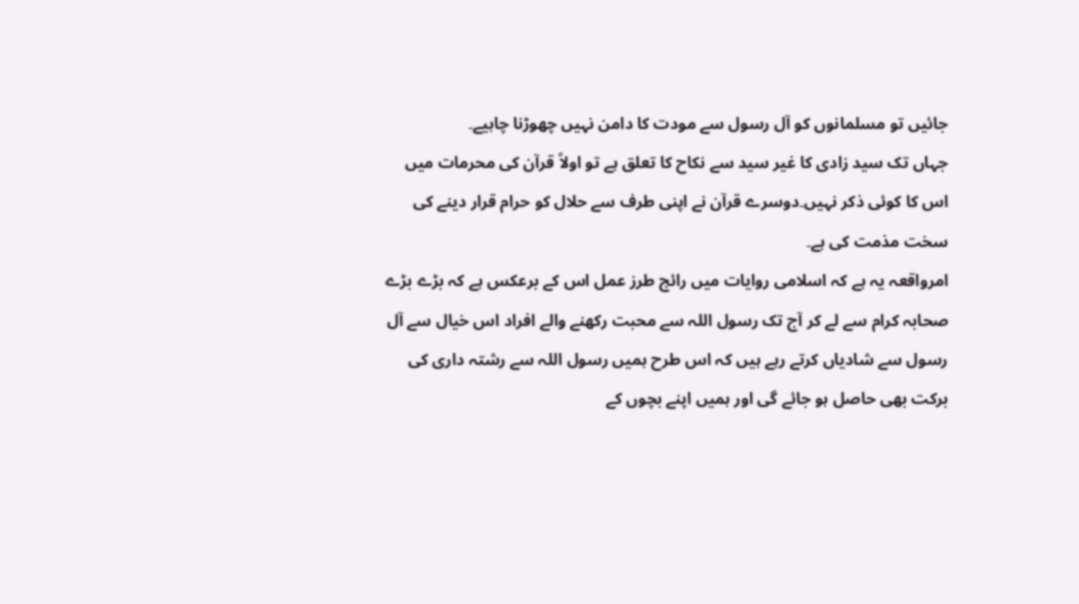جائیں تو مسلمانوں کو آل رسول سے مودت کا دامن نہیں چھوڑنا چاہیے۔
جہاں تک سید زادی کا غیر سید سے نکاح کا تعلق ہے تو اولاً قرآن کی محرمات میں اس کا کوئی ذکر نہیں۔دوسرے قرآن نے اپنی طرف سے حلال کو حرام قرار دینے کی سخت مذمت کی ہے۔
امرواقعہ یہ ہے کہ اسلامی روایات میں رائج طرز عمل اس کے برعکس ہے کہ بڑے بڑے صحابہ کرام سے لے کر آج تک رسول اللہ سے محبت رکھنے والے افراد اس خیال سے آل رسول سے شادیاں کرتے رہے ہیں کہ اس طرح ہمیں رسول اللہ سے رشتہ داری کی برکت بھی حاصل ہو جائے گی اور ہمیں اپنے بچوں کے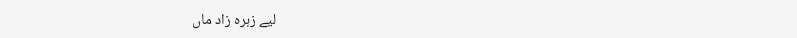لیے زہرہ زاد ماں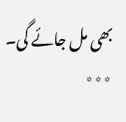بھی مل جائے گی۔
٭٭٭